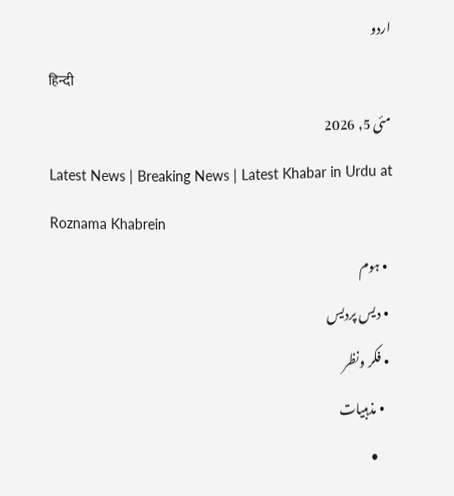اردو
हिन्दी
مئی 5, 2026
Latest News | Breaking News | Latest Khabar in Urdu at Roznama Khabrein
  • ہوم
  • دیس پردیس
  • فکر ونظر
    • مذہبیات
    •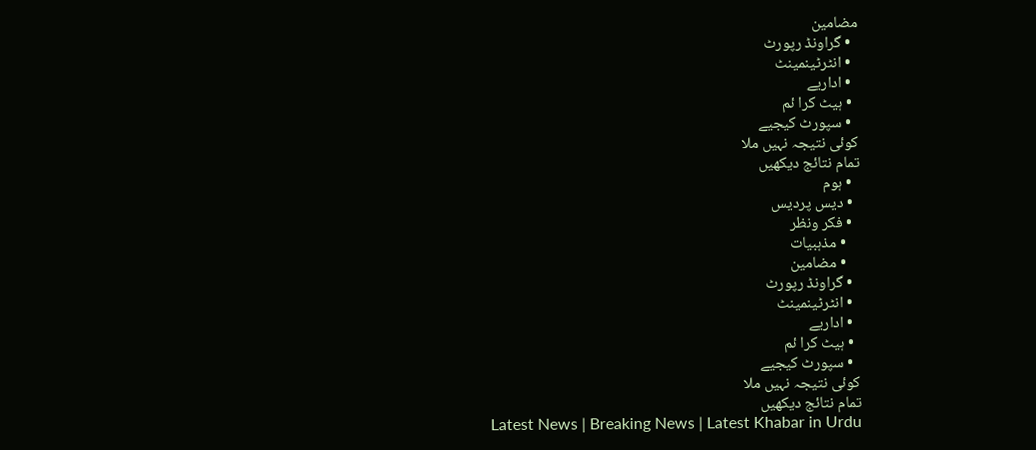مضامین
  • گراونڈ رپورٹ
  • انٹرٹینمینٹ
  • اداریے
  • ہیٹ کرا ئم
  • سپورٹ کیجیے
کوئی نتیجہ نہیں ملا
تمام نتائج دیکھیں
  • ہوم
  • دیس پردیس
  • فکر ونظر
    • مذہبیات
    • مضامین
  • گراونڈ رپورٹ
  • انٹرٹینمینٹ
  • اداریے
  • ہیٹ کرا ئم
  • سپورٹ کیجیے
کوئی نتیجہ نہیں ملا
تمام نتائج دیکھیں
Latest News | Breaking News | Latest Khabar in Urdu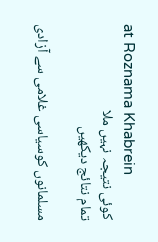at Roznama Khabrein
کوئی نتیجہ نہیں ملا
تمام نتائج دیکھیں

مسلمانوں کوسیاسی غلامی سے آزادی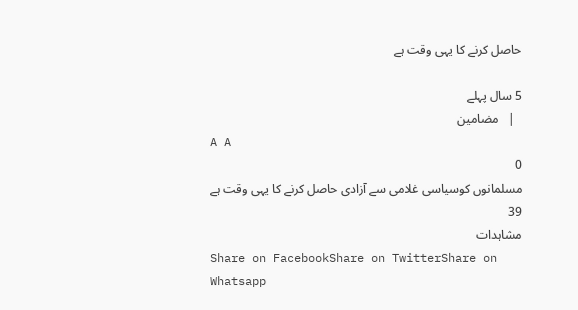حاصل کرنے کا یہی وقت ہے

5 سال پہلے
  |   مضامین
A A
0
مسلمانوں کوسیاسی غلامی سے آزادی حاصل کرنے کا یہی وقت ہے
39
مشاہدات
Share on FacebookShare on TwitterShare on Whatsapp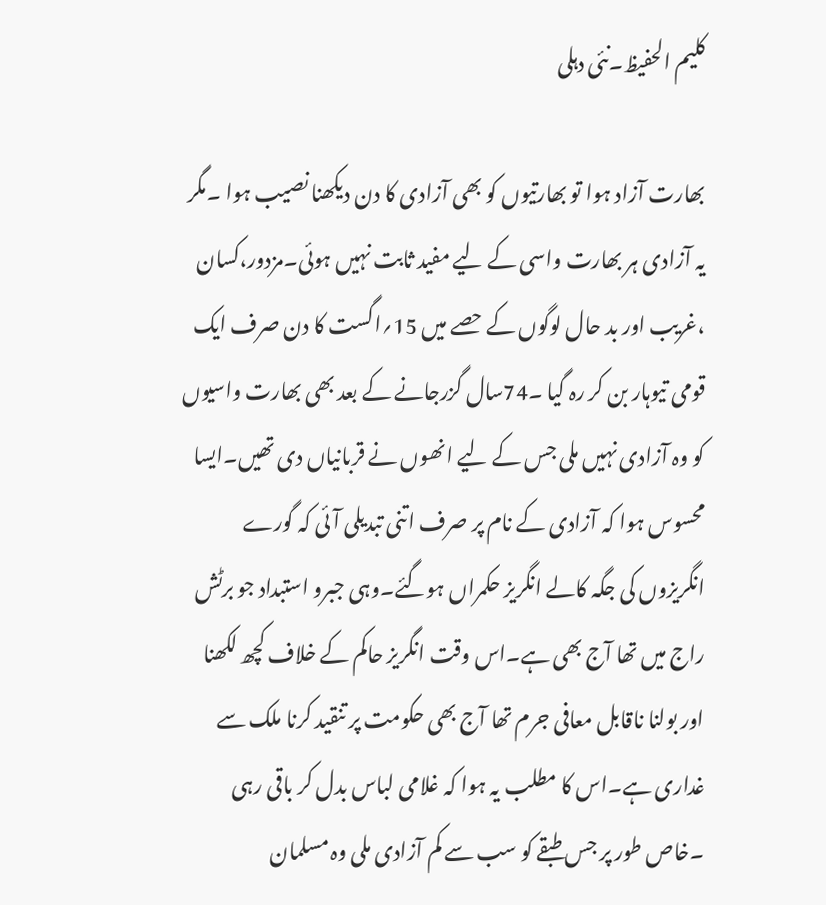کلیم الحفیظ۔نئی دہلی

بھارت آزاد ہوا تو بھارتیوں کو بھی آزادی کا دن دیکھنا نصیب ہوا ۔مگر یہ آزادی ہر بھارت واسی کے لیے مفید ثابت نہیں ہوئی۔مزدور،کسان ،غریب اور بد حال لوگوں کے حصے میں 15؍اگست کا دن صرف ایک قومی تیوہار بن کر رہ گیا ۔74سال گزرجانے کے بعد بھی بھارت واسیوں کو وہ آزادی نہیں ملی جس کے لیے انھوں نے قربانیاں دی تھیں۔ایسا محسوس ہوا کہ آزادی کے نام پر صرف اتنی تبدیلی آئی کہ گورے انگریزوں کی جگہ کالے انگریز حکمراں ہوگئے۔وہی جبرو استبداد جو برٹش راج میں تھا آج بھی ہے۔اس وقت انگریز حاکم کے خلاف کچھ لکھنا اور بولنا ناقابل معافی جرم تھا آج بھی حکومت پر تنقید کرنا ملک سے غداری ہے۔اس کا مطلب یہ ہوا کہ غلامی لباس بدل کر باقی رہی ۔خاص طور پر جس طبقے کو سب سے کم آزادی ملی وہ مسلمان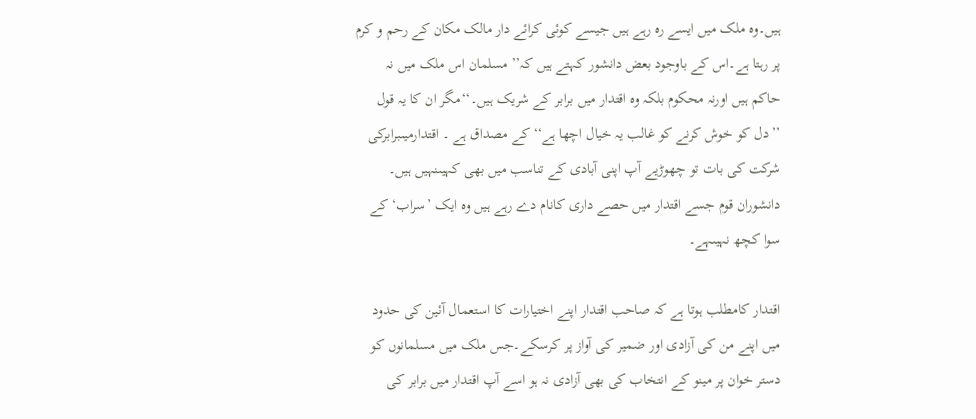ہیں۔وہ ملک میں ایسے رہ رہے ہیں جیسے کوئی کرائے دار مالک مکان کے رحم و کرم پر رہتا ہے۔اس کے باوجود بعض دانشور کہتے ہیں کہ’’ مسلمان اس ملک میں نہ حاکم ہیں اورنہ محکوم بلکہ وہ اقتدار میں برابر کے شریک ہیں۔‘‘مگر ان کا یہ قول ’’دل کو خوش کرنے کو غالب یہ خیال اچھا ہے‘‘ کے مصداق ہے ۔ اقتدارمیںبرابرکی شرکت کی بات تو چھوڑیے آپ اپنی آبادی کے تناسب میں بھی کہیںنہیں ہیں۔ دانشوران قوم جسے اقتدار میں حصے داری کانام دے رہے ہیں وہ ایک ’سراب‘ کے سوا کچھ نہیںہے۔

اقتدار کامطلب ہوتا ہے کہ صاحب اقتدار اپنے اختیارات کا استعمال آئین کی حدود میں اپنے من کی آزادی اور ضمیر کی آواز پر کرسکے۔جس ملک میں مسلمانوں کو دستر خوان پر مینو کے انتخاب کی بھی آزادی نہ ہو اسے آپ اقتدار میں برابر کی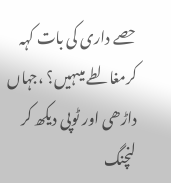حصے داری کی بات کہہ کرمغالطے میںہیں؟ ،جہاں داڑھی اور ٹوپی دیکھ کر لنچنگ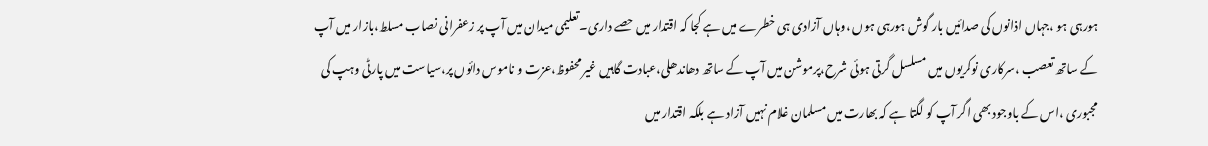ہورہی ہو ،جہاں اذانوں کی صدائیں بار گوش ہورہی ہوں ،وہاں آزادی ہی خطرے میں ہے کجا کہ اقتدار میں حصے داری۔تعلیمی میدان میں آپ پر زعفرانی نصاب مسلط،بازار میں آپ کے ساتھ تعصب ،سرکاری نوکریوں میں مسلسل گرتی ہوئی شرح،پرموشن میں آپ کے ساتھ دھاندھلی،عبادت گاہیں غیر محفوظ،عزت و ناموس دائوں پر،سیاست میں پارٹی وہپ کی مجبوری ،اس کے باوجود بھی اگر آپ کو لگتا ہے کہ بھارت میں مسلمان غلام نہیں آزاد ہے بلکہ اقتدار میں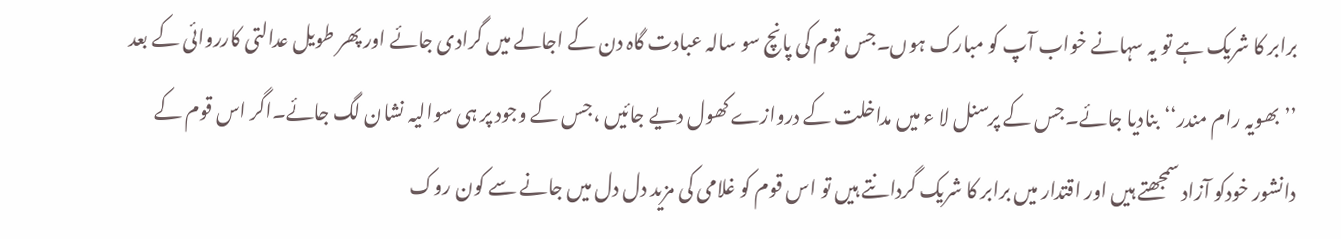برابر کا شریک ہے تو یہ سہانے خواب آپ کو مبارک ہوں۔جس قوم کی پانچ سو سالہ عبادت گاہ دن کے اجالے میں گرادی جائے اور پھر طویل عدالتی کارروائی کے بعد ’’بھویہ رام مندر‘‘بنادیا جائے۔جس کے پرسنل لا ء میں مداخلت کے دروازے کھول دیے جائیں ،جس کے وجود پر ہی سوالیہ نشان لگ جائے۔اگر اس قوم کے دانشور خودکو آزاد سمجھتے ہیں اور اقتدار میں برابر کا شریک گردانتے ہیں تو اس قوم کو غلامی کی مزید دل دل میں جانے سے کون روک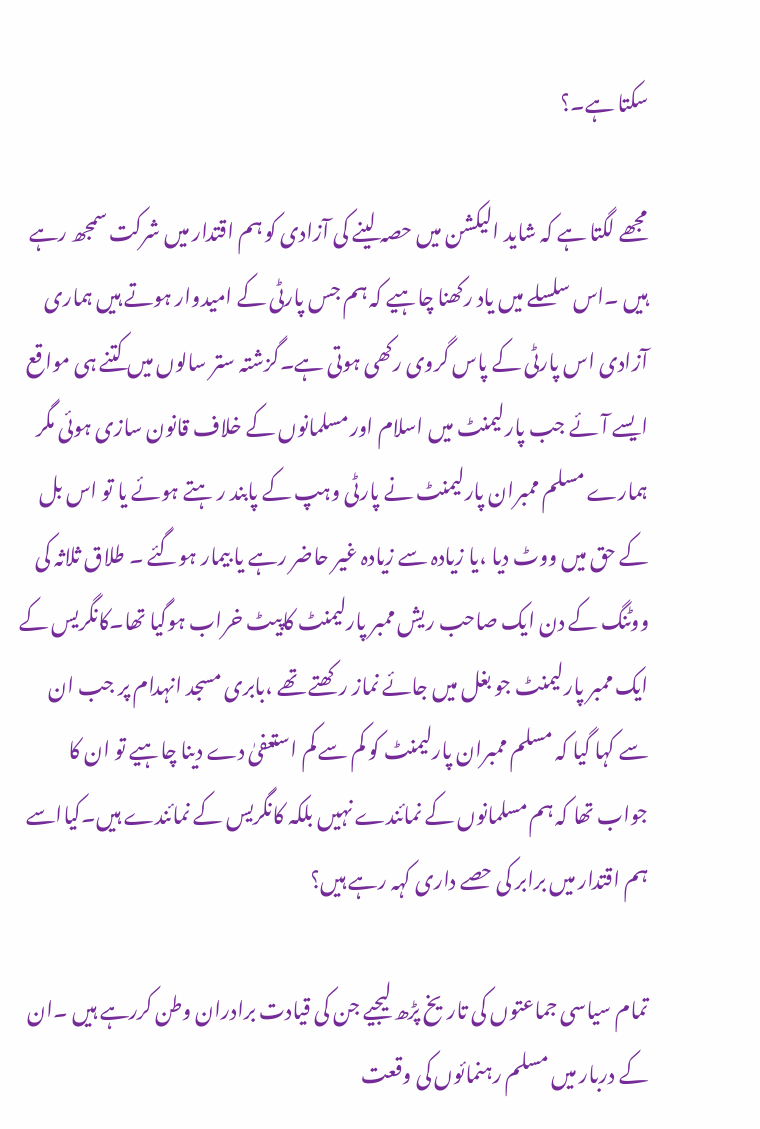سکتا ہے۔؟

مجھے لگتا ہے کہ شاید الیکشن میں حصہ لینے کی آزادی کو ہم اقتدار میں شرکت سمجھ رہے ہیں ۔اس سلسلے میں یاد رکھنا چاہیے کہ ہم جس پارٹی کے امیدوار ہوتے ہیں ہماری آزادی اس پارٹی کے پاس گروی رکھی ہوتی ہے۔گزشتہ ستر سالوں میں کتنے ہی مواقع ایسے آئے جب پارلیمنٹ میں اسلام اور مسلمانوں کے خلاف قانون سازی ہوئی مگر ہمارے مسلم ممبران پارلیمنٹ نے پارٹی وہپ کے پابند ر ہتے ہوئے یا تو اس بل کے حق میں ووٹ دیا ،یا زیادہ سے زیادہ غیر حاضر رہے یا بیمار ہوگئے ۔ طلاق ثلاثہ کی ووٹنگ کے دن ایک صاحب ریش ممبر پارلیمنٹ کاپیٹ خراب ہوگیا تھا۔کانگریس کے ایک ممبر پارلیمنٹ جو بغل میں جائے نماز رکھتے تھے ،بابری مسجد انہدام پر جب ان سے کہا گیا کہ مسلم ممبران پارلیمنٹ کو کم سے کم استعفیٰ دے دینا چاہیے تو ان کا جواب تھا کہ ہم مسلمانوں کے نمائندے نہیں بلکہ کانگریس کے نمائندے ہیں۔کیااسے ہم اقتدار میں برابر کی حصے داری کہہ رہے ہیں؟

تمام سیاسی جماعتوں کی تاریخ پڑھ لیجیے جن کی قیادت برادران وطن کررہے ہیں ۔ان کے دربار میں مسلم رہنمائوں کی وقعت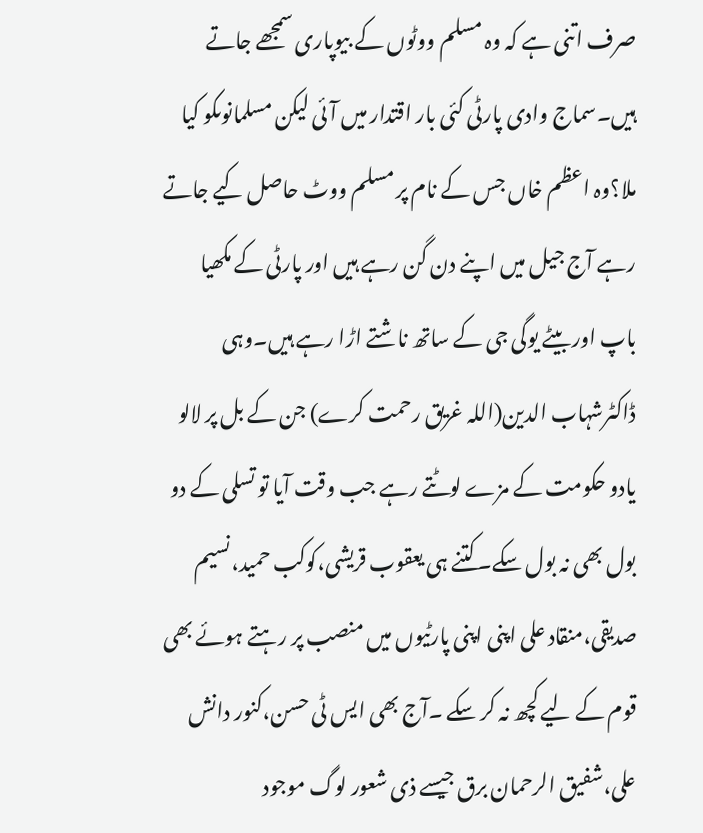صرف اتنی ہے کہ وہ مسلم ووٹوں کے بیوپاری سمجھے جاتے ہیں۔سماج وادی پارٹی کئی بار اقتدار میں آئی لیکن مسلمانوںکو کیا ملا؟وہ اعظم خاں جس کے نام پر مسلم ووٹ حاصل کیے جاتے رہے آج جیل میں اپنے دن گن رہے ہیں اور پارٹی کے مکھیا باپ اور بیٹے یوگی جی کے ساتھ ناشتے اڑا رہے ہیں۔وہی ڈاکٹرشہاب الدین(اللہ غریق رحمت کرے) جن کے بل پر لالو یادو حکومت کے مزے لوٹتے رہے جب وقت آیا تو تسلی کے دو بول بھی نہ بول سکے۔کتنے ہی یعقوب قریشی،کوکب حمید،نسیم صدیقی،منقاد علی اپنی اپنی پارٹیوں میں منصب پر رہتے ہوئے بھی قوم کے لیے کچھ نہ کر سکے ۔آج بھی ایس ٹی حسن،کنور دانش علی،شفیق الرحمان برق جیسے ذی شعور لوگ موجود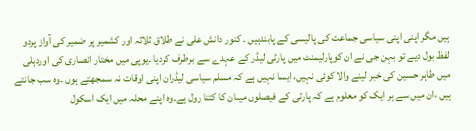ہیں مگر اپنی اپنی سیاسی جماعت کی پالیسی کے پابندہیں ۔ کنور دانش علی نے طلاق ثلاثہ اور کشمیر پر ضمیر کی آواز پردو لفظ بول دیے تو بہن جی نے ان کوپارلیمنٹ میں پارٹی لیڈر کے عہدے سے برطرف کردیا ۔یوپی میں مختار انصاری کی اوردہلی میں طاہر حسین کی خبر لینے والا کوئی نہیں، ایسا نہیں ہے کہ مسلم سیاسی لیڈران اپنی اوقات نہ سمجھتے ہوں ۔وہ سب جانتے ہیں ،ان میں سے ہر ایک کو معلوم ہے کہ پارٹی کے فیصلوں میںان کا کتنا رول ہے۔وہ اپنے محلہ میں ایک اسکول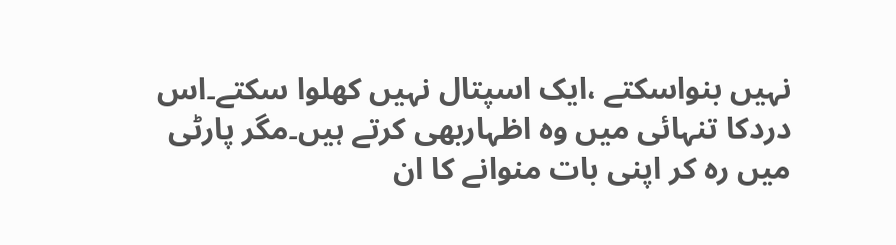نہیں بنواسکتے ،ایک اسپتال نہیں کھلوا سکتے۔اس دردکا تنہائی میں وہ اظہاربھی کرتے ہیں۔مگر پارٹی میں رہ کر اپنی بات منوانے کا ان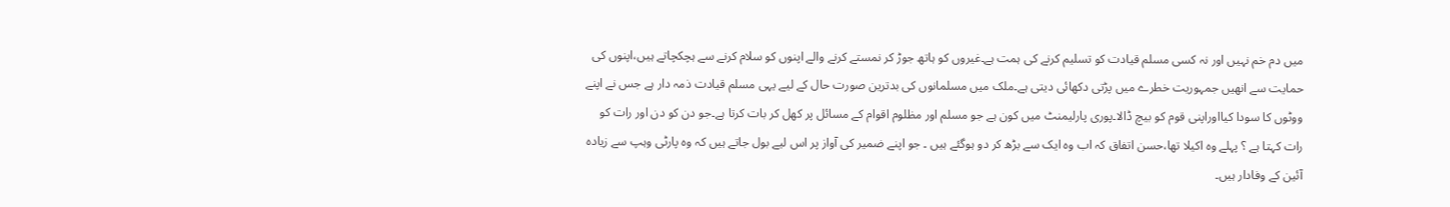میں دم خم نہیں اور نہ کسی مسلم قیادت کو تسلیم کرنے کی ہمت ہے۔غیروں کو ہاتھ جوڑ کر نمستے کرنے والے اپنوں کو سلام کرنے سے ہچکچاتے ہیں،اپنوں کی حمایت سے انھیں جمہوریت خطرے میں پڑتی دکھائی دیتی ہے۔ملک میں مسلمانوں کی بدترین صورت حال کے لیے یہی مسلم قیادت ذمہ دار ہے جس نے اپنے ووٹوں کا سودا کیااوراپنی قوم کو بیچ ڈالا۔پوری پارلیمنٹ میں کون ہے جو مسلم اور مظلوم اقوام کے مسائل پر کھل کر بات کرتا ہے۔جو دن کو دن اور رات کو رات کہتا ہے ؟ پہلے وہ اکیلا تھا،حسن اتفاق کہ اب وہ ایک سے بڑھ کر دو ہوگئے ہیں ۔ جو اپنے ضمیر کی آواز پر اس لیے بول جاتے ہیں کہ وہ پارٹی وہپ سے زیادہ آئین کے وفادار ہیں۔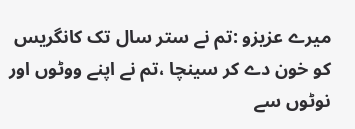میرے عزیزو :تم نے ستر سال تک کانگریس کو خون دے کر سینچا ،تم نے اپنے ووٹوں اور نوٹوں سے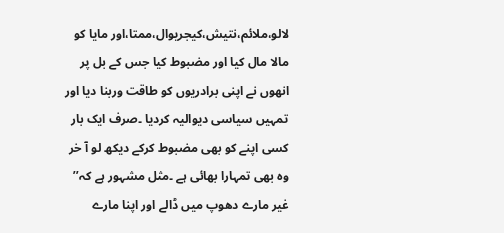لالو،ملائم،نتیش،کیجریوال،ممتا،اور مایا کو مالا مال کیا اور مضبوط کیا جس کے بل پر انھوں نے اپنی برادریوں کو طاقت وربنا دیا اور تمہیں سیاسی دیوالیہ کردیا ۔صرف ایک بار کسی اپنے کو بھی مضبوط کرکے دیکھ لو آ خر وہ بھی تمہارا بھائی ہے ۔مثل مشہور ہے کہ’’ غیر مارے دھوپ میں ڈالے اور اپنا مارے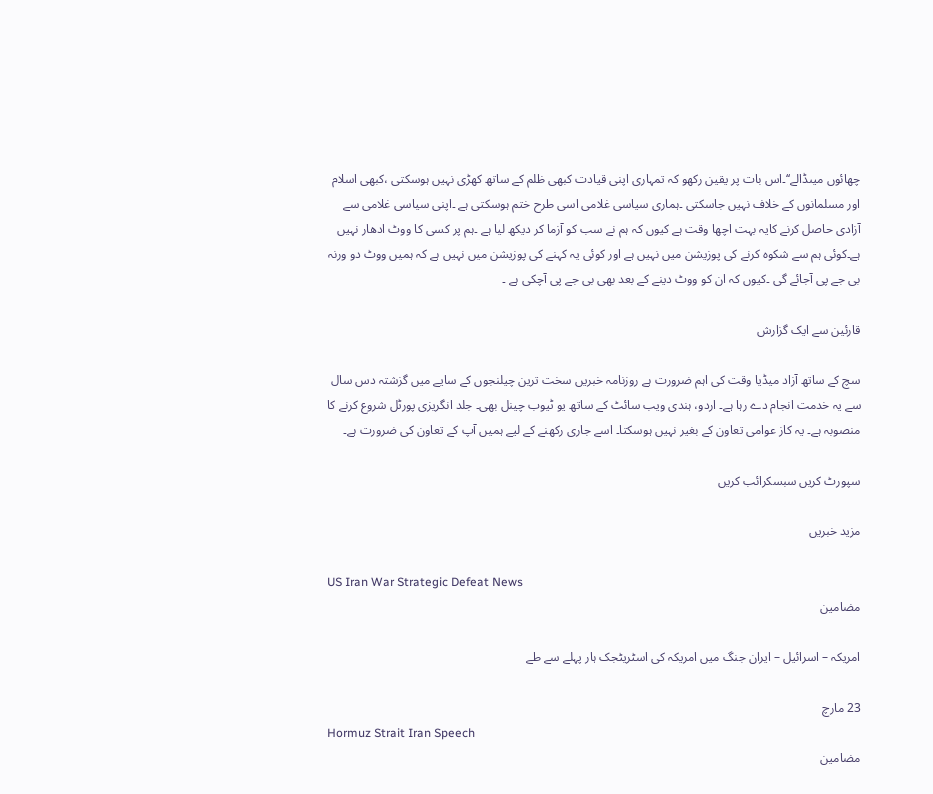چھائوں میںڈالے‘‘۔اس بات پر یقین رکھو کہ تمہاری اپنی قیادت کبھی ظلم کے ساتھ کھڑی نہیں ہوسکتی ،کبھی اسلام اور مسلمانوں کے خلاف نہیں جاسکتی ۔ہماری سیاسی غلامی اسی طرح ختم ہوسکتی ہے ۔اپنی سیاسی غلامی سے آزادی حاصل کرنے کایہ بہت اچھا وقت ہے کیوں کہ ہم نے سب کو آزما کر دیکھ لیا ہے ۔ہم پر کسی کا ووٹ ادھار نہیں ہے۔کوئی ہم سے شکوہ کرنے کی پوزیشن میں نہیں ہے اور کوئی یہ کہنے کی پوزیشن میں نہیں ہے کہ ہمیں ووٹ دو ورنہ بی جے پی آجائے گی ۔کیوں کہ ان کو ووٹ دینے کے بعد بھی بی جے پی آچکی ہے ۔

قارئین سے ایک گزارش

سچ کے ساتھ آزاد میڈیا وقت کی اہم ضرورت ہے روزنامہ خبریں سخت ترین چیلنجوں کے سایے میں گزشتہ دس سال سے یہ خدمت انجام دے رہا ہے۔ اردو، ہندی ویب سائٹ کے ساتھ یو ٹیوب چینل بھی۔ جلد انگریزی پورٹل شروع کرنے کا منصوبہ ہے۔ یہ کاز عوامی تعاون کے بغیر نہیں ہوسکتا۔ اسے جاری رکھنے کے لیے ہمیں آپ کے تعاون کی ضرورت ہے۔

سپورٹ کریں سبسکرائب کریں

مزید خبریں

US Iran War Strategic Defeat News
مضامین

امریکہ – اسرائیل – ایران جنگ میں امریکہ کی اسٹریٹجک ہار پہلے سے طے

23 مارچ
Hormuz Strait Iran Speech
مضامین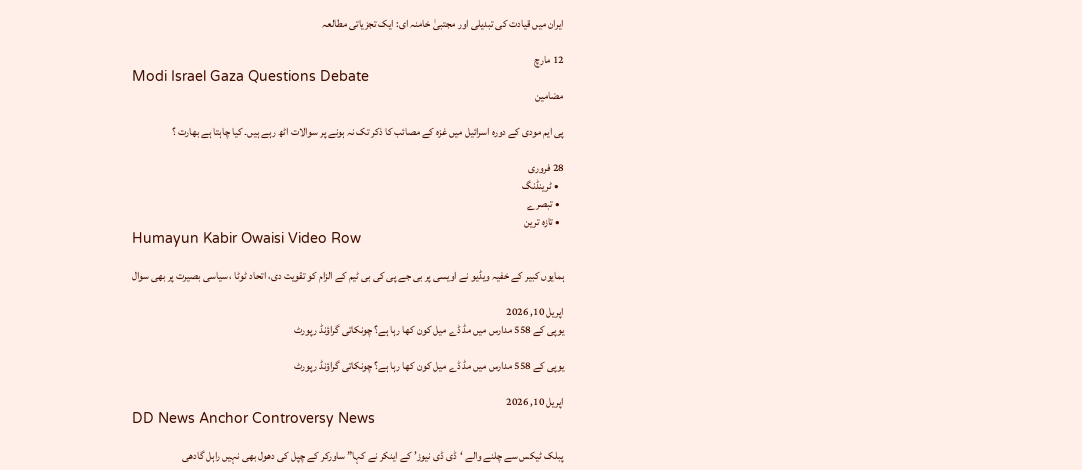ایران میں قیادت کی تبدیلی اور مجتبیٰ خامنہ ای: ایک تجزیاتی مطالعہ

12 مارچ
Modi Israel Gaza Questions Debate
مضامین

پی ایم مودی کے دورہ اسرائیل میں غزہ کے مصائب کا ذکر تک نہ ہونے پر سوالات اٹھ رہے ہیں۔ کیا چاہتا ہے بھارت ؟

28 فروری
  • ٹرینڈنگ
  • تبصرے
  • تازہ ترین
Humayun Kabir Owaisi Video Row

ہمایوں کبیر کے خفیہ ویڈیو نے اویسی پر بی جے پی کی بی ٹیم کے الزام کو تقویت دی، اتحاد ٹوٹا ، سیاسی بصیرت پر بھی سوال

اپریل 10, 2026
یوپی کے 558 مدارس میں مڈ ڈے میل کون کھا رہا ہے؟ چونکاتی گراؤنڈ رپورٹ

یوپی کے 558 مدارس میں مڈ ڈے میل کون کھا رہا ہے؟ چونکاتی گراؤنڈ رپورٹ

اپریل 10, 2026
DD News Anchor Controversy News

پبلک ٹیکس سے چلنے والے ‘ڈی ڈی نیوز’ کے اینکر نے کہا” ساورکر کے چپل کی دھول بھی نہیں راہل گادھی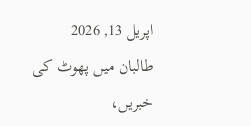اپریل 13, 2026
طالبان ميں پھوٹ کی خبريں،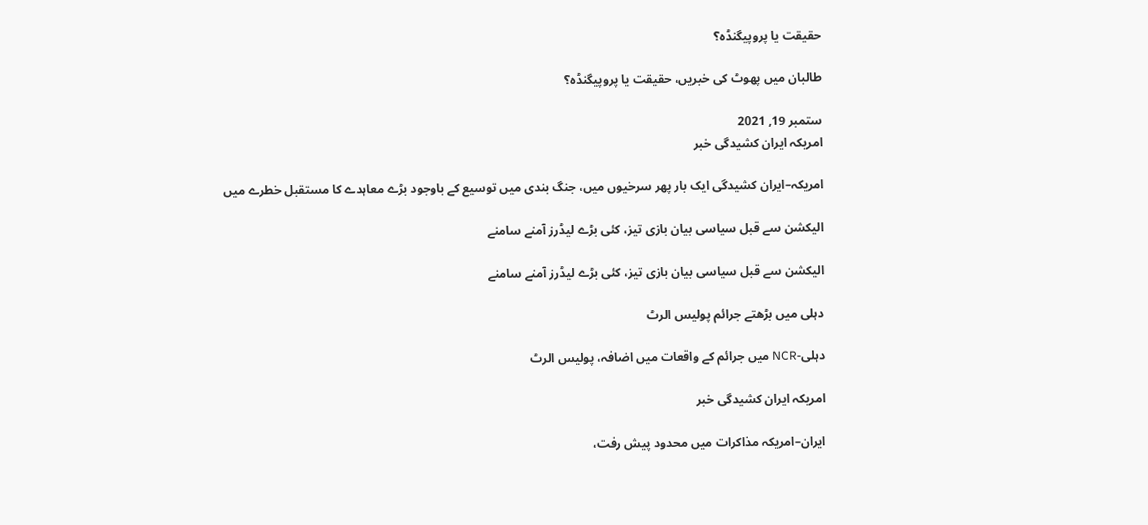حقيقت يا پروپيگنڈہ؟

طالبان ميں پھوٹ کی خبريں، حقيقت يا پروپيگنڈہ؟

ستمبر 19, 2021
امریکہ ایران کشیدگی خبر

امریکہ–ایران کشیدگی ایک بار پھر سرخیوں میں، جنگ بندی میں توسیع کے باوجود بڑے معاہدے کا مستقبل خطرے میں

الیکشن سے قبل سیاسی بیان بازی تیز، کئی بڑے لیڈرز آمنے سامنے

الیکشن سے قبل سیاسی بیان بازی تیز، کئی بڑے لیڈرز آمنے سامنے

دہلی میں بڑھتے جرائم پولیس الرٹ

دہلی-NCR میں جرائم کے واقعات میں اضافہ، پولیس الرٹ

امریکہ ایران کشیدگی خبر

ایران–امریکہ مذاکرات میں محدود پیش رفت،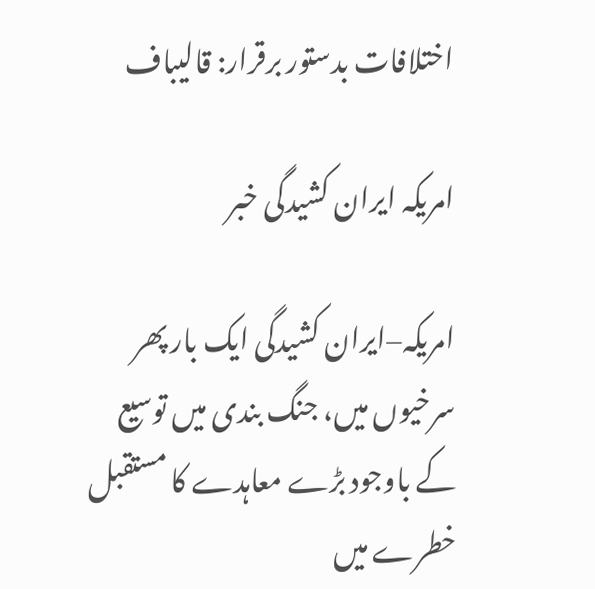اختلافات بدستور برقرار: قالیباف

امریکہ ایران کشیدگی خبر

امریکہ–ایران کشیدگی ایک بار پھر سرخیوں میں، جنگ بندی میں توسیع کے باوجود بڑے معاہدے کا مستقبل خطرے میں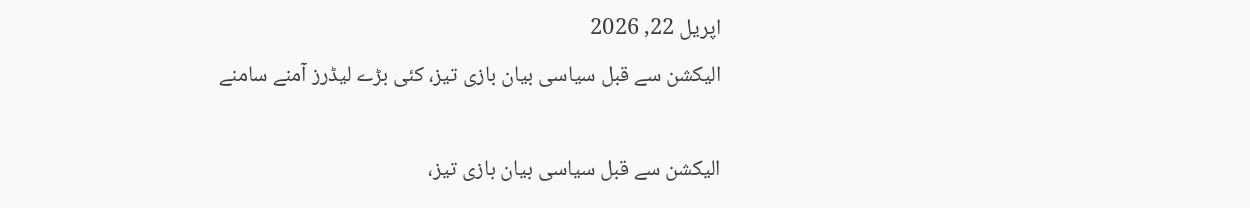اپریل 22, 2026
الیکشن سے قبل سیاسی بیان بازی تیز، کئی بڑے لیڈرز آمنے سامنے

الیکشن سے قبل سیاسی بیان بازی تیز،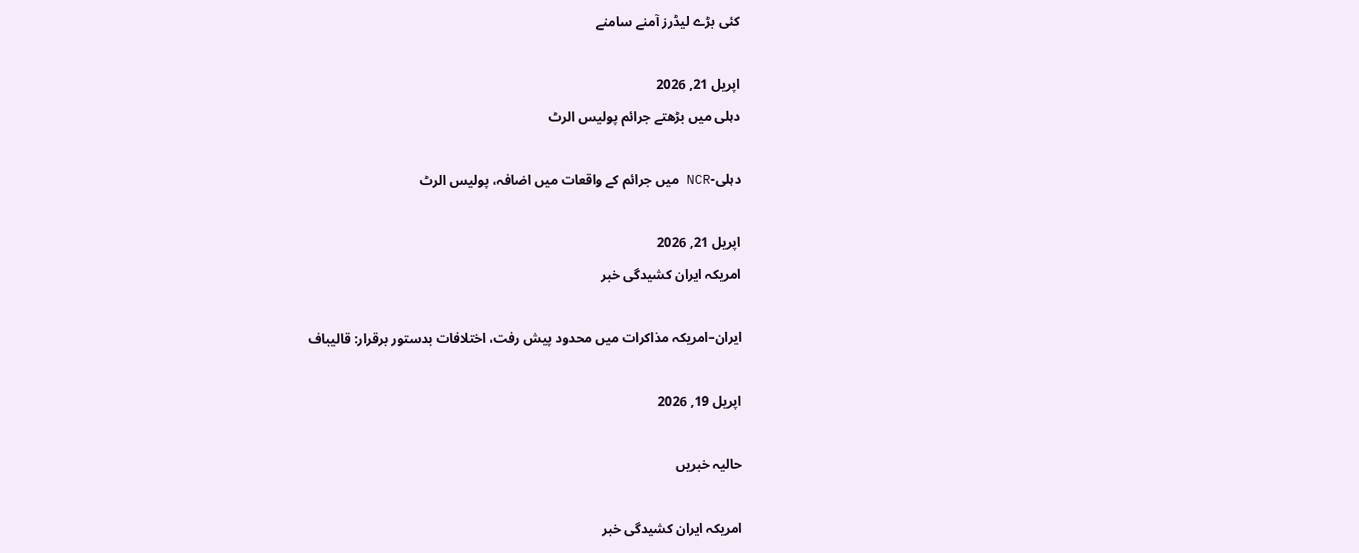کئی بڑے لیڈرز آمنے سامنے

اپریل 21, 2026
دہلی میں بڑھتے جرائم پولیس الرٹ

دہلی-NCR میں جرائم کے واقعات میں اضافہ، پولیس الرٹ

اپریل 21, 2026
امریکہ ایران کشیدگی خبر

ایران–امریکہ مذاکرات میں محدود پیش رفت، اختلافات بدستور برقرار: قالیباف

اپریل 19, 2026

حالیہ خبریں

امریکہ ایران کشیدگی خبر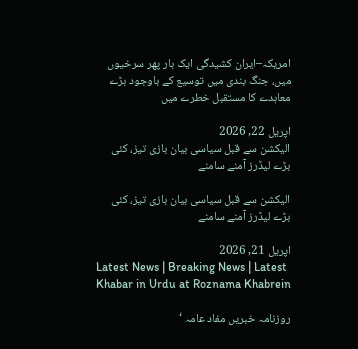امریکہ–ایران کشیدگی ایک بار پھر سرخیوں میں، جنگ بندی میں توسیع کے باوجود بڑے معاہدے کا مستقبل خطرے میں

اپریل 22, 2026
الیکشن سے قبل سیاسی بیان بازی تیز، کئی بڑے لیڈرز آمنے سامنے

الیکشن سے قبل سیاسی بیان بازی تیز، کئی بڑے لیڈرز آمنے سامنے

اپریل 21, 2026
Latest News | Breaking News | Latest Khabar in Urdu at Roznama Khabrein

روزنامہ خبریں مفاد عامہ ‘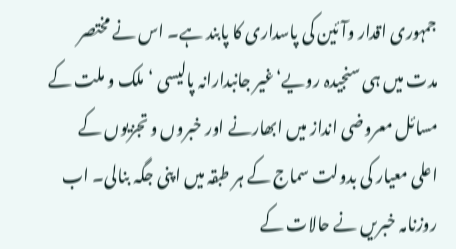جمہوری اقدار وآئین کی پاسداری کا پابند ہے۔ اس نے مختصر مدت میں ہی سنجیدہ رویے‘غیر جانبدارانہ پالیسی ‘ملک و ملت کے مسائل معروضی انداز میں ابھارنے اور خبروں و تجزیوں کے اعلی معیار کی بدولت سماج کے ہر طبقہ میں اپنی جگہ بنالی۔ اب روزنامہ خبریں نے حالات کے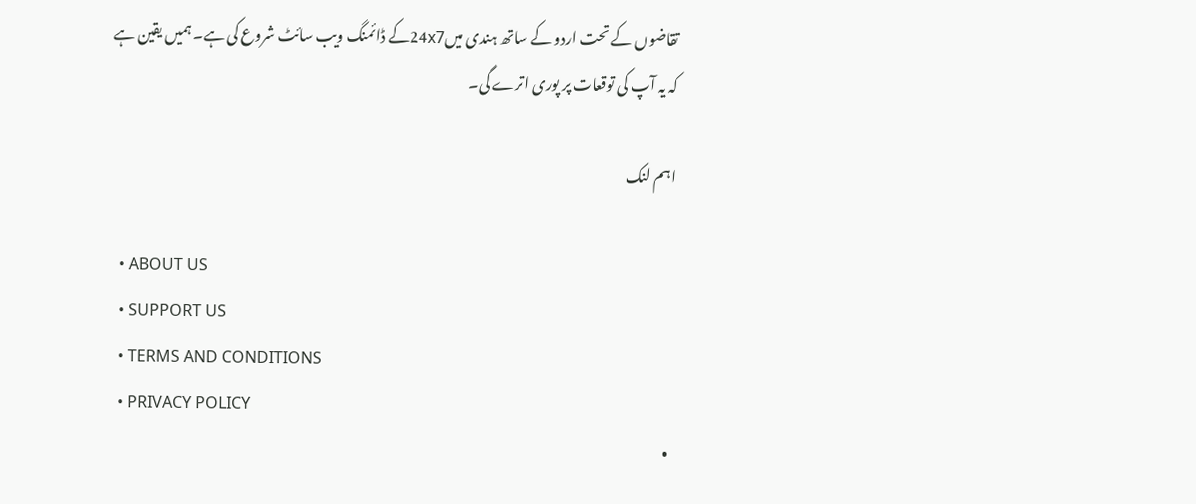تقاضوں کے تحت اردو کے ساتھ ہندی میں24x7کے ڈائمنگ ویب سائٹ شروع کی ہے۔ ہمیں یقین ہے کہ یہ آپ کی توقعات پر پوری اترے گی۔

اہم لنک

  • ABOUT US
  • SUPPORT US
  • TERMS AND CONDITIONS
  • PRIVACY POLICY
  •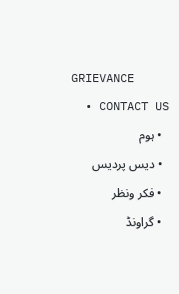GRIEVANCE
  • CONTACT US
  • ہوم
  • دیس پردیس
  • فکر ونظر
  • گراونڈ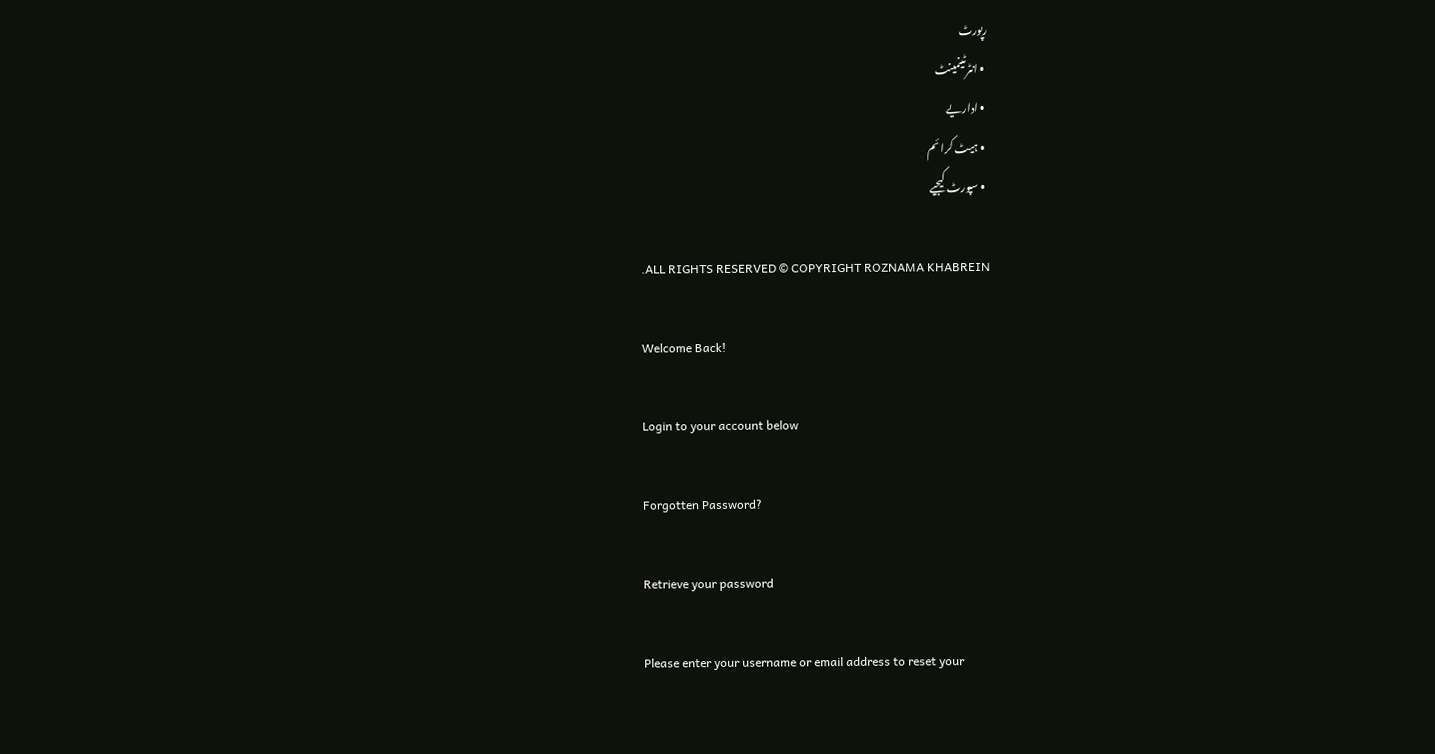رپورٹ
  • انٹرٹینمینٹ
  • اداریے
  • ہیٹ کرا ئم
  • سپورٹ کیجیے

.ALL RIGHTS RESERVED © COPYRIGHT ROZNAMA KHABREIN

Welcome Back!

Login to your account below

Forgotten Password?

Retrieve your password

Please enter your username or email address to reset your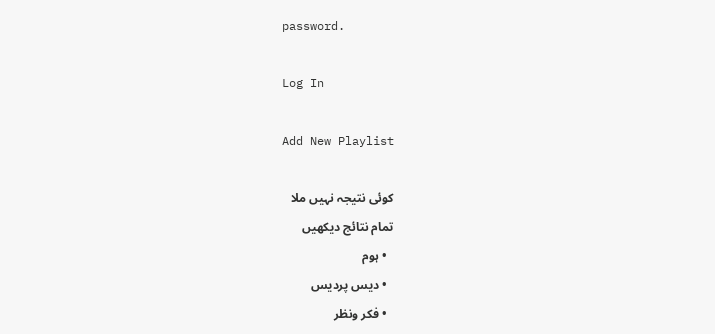password.

Log In

Add New Playlist

کوئی نتیجہ نہیں ملا
تمام نتائج دیکھیں
  • ہوم
  • دیس پردیس
  • فکر ونظر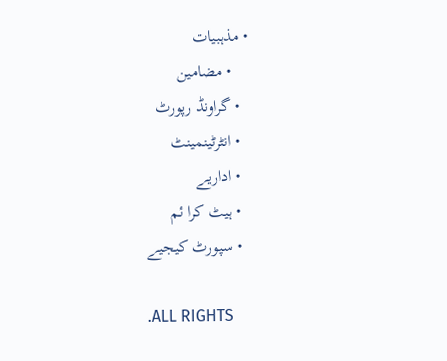• مذہبیات
    • مضامین
  • گراونڈ رپورٹ
  • انٹرٹینمینٹ
  • اداریے
  • ہیٹ کرا ئم
  • سپورٹ کیجیے

.ALL RIGHTS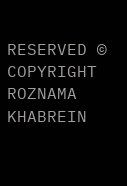RESERVED © COPYRIGHT ROZNAMA KHABREIN